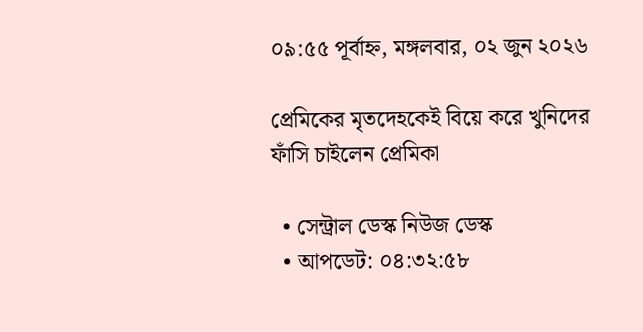০৯:৫৫ পূর্বাহ্ন, মঙ্গলবার, ০২ জুন ২০২৬

প্রেমিকের মৃতদেহকেই বিয়ে করে খুনিদের ফাঁসি চাইলেন প্রেমিকা

  • সেন্ট্রাল ডেস্ক নিউজ ডেস্ক
  • আপডেট: ০৪:৩২:৫৮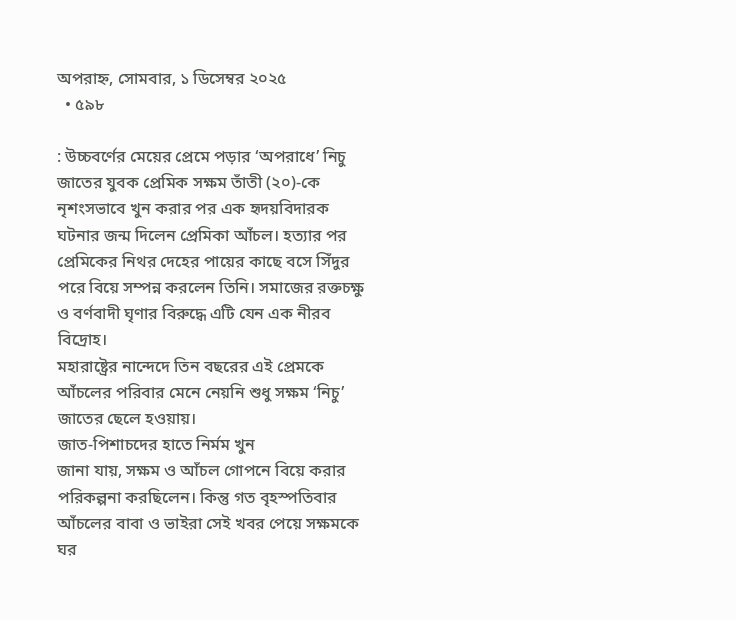অপরাহ্ন, সোমবার, ১ ডিসেম্বর ২০২৫
  • ৫৯৮

: উচ্চবর্ণের মেয়ের প্রেমে পড়ার ‘অপরাধে’ নিচু জাতের যুবক প্রেমিক সক্ষম তাঁতী (২০)-কে নৃশংসভাবে খুন করার পর এক হৃদয়বিদারক ঘটনার জন্ম দিলেন প্রেমিকা আঁচল। হত্যার পর প্রেমিকের নিথর দেহের পায়ের কাছে বসে সিঁদুর পরে বিয়ে সম্পন্ন করলেন তিনি। সমাজের রক্তচক্ষু ও বর্ণবাদী ঘৃণার বিরুদ্ধে এটি যেন এক নীরব বিদ্রোহ।
মহারাষ্ট্রের নান্দেদে তিন বছরের এই প্রেমকে আঁচলের পরিবার মেনে নেয়নি শুধু সক্ষম ‘নিচু’ জাতের ছেলে হওয়ায়।
জাত-পিশাচদের হাতে নির্মম খুন
জানা যায়, সক্ষম ও আঁচল গোপনে বিয়ে করার পরিকল্পনা করছিলেন। কিন্তু গত বৃহস্পতিবার আঁচলের বাবা ও ভাইরা সেই খবর পেয়ে সক্ষমকে ঘর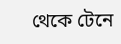থেকে টেনে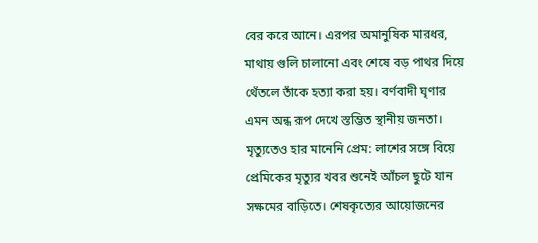বের করে আনে। এরপর অমানুষিক মারধর, মাথায় গুলি চালানো এবং শেষে বড় পাথর দিয়ে থেঁতলে তাঁকে হত্যা করা হয়। বর্ণবাদী ঘৃণার এমন অন্ধ রূপ দেখে স্তম্ভিত স্থানীয় জনতা।
মৃত্যুতেও হার মানেনি প্রেম: লাশের সঙ্গে বিয়ে
প্রেমিকের মৃত্যুর খবর শুনেই আঁচল ছুটে যান সক্ষমের বাড়িতে। শেষকৃত্যের আয়োজনের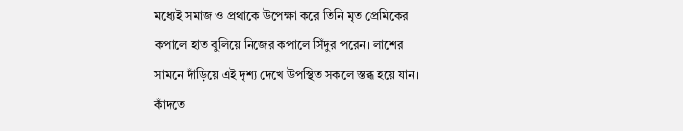মধ্যেই সমাজ ও প্রথাকে উপেক্ষা করে তিনি মৃত প্রেমিকের কপালে হাত বুলিয়ে নিজের কপালে সিঁদুর পরেন। লাশের সামনে দাঁড়িয়ে এই দৃশ্য দেখে উপস্থিত সকলে স্তব্ধ হয়ে যান।
কাঁদতে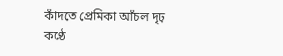কাঁদতে প্রেমিকা আঁচল দৃঢ় কণ্ঠে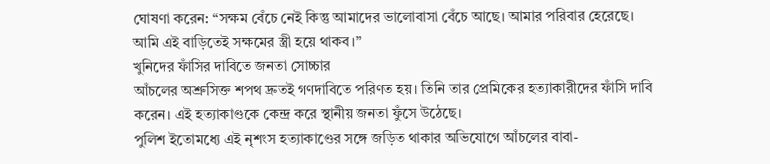ঘোষণা করেন: “সক্ষম বেঁচে নেই কিন্তু আমাদের ভালোবাসা বেঁচে আছে। আমার পরিবার হেরেছে। আমি এই বাড়িতেই সক্ষমের স্ত্রী হয়ে থাকব।”
খুনিদের ফাঁসির দাবিতে জনতা সোচ্চার
আঁচলের অশ্রুসিক্ত শপথ দ্রুতই গণদাবিতে পরিণত হয়। তিনি তার প্রেমিকের হত্যাকারীদের ফাঁসি দাবি করেন। এই হত্যাকাণ্ডকে কেন্দ্র করে স্থানীয় জনতা ফুঁসে উঠেছে।
পুলিশ ইতোমধ্যে এই নৃশংস হত্যাকাণ্ডের সঙ্গে জড়িত থাকার অভিযোগে আঁচলের বাবা-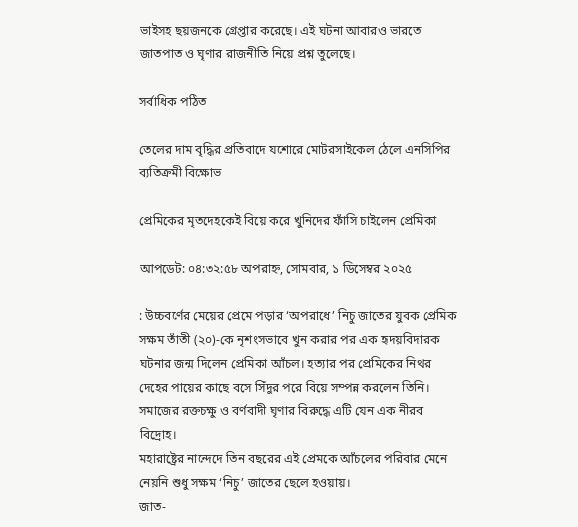ভাইসহ ছয়জনকে গ্রেপ্তার করেছে। এই ঘটনা আবারও ভারতে জাতপাত ও ঘৃণার রাজনীতি নিয়ে প্রশ্ন তুলেছে।

সর্বাধিক পঠিত

তেলের দাম বৃদ্ধির প্রতিবাদে যশোরে মোটরসাইকেল ঠেলে এনসিপির ব্যতিক্রমী বিক্ষোভ

প্রেমিকের মৃতদেহকেই বিয়ে করে খুনিদের ফাঁসি চাইলেন প্রেমিকা

আপডেট: ০৪:৩২:৫৮ অপরাহ্ন, সোমবার, ১ ডিসেম্বর ২০২৫

: উচ্চবর্ণের মেয়ের প্রেমে পড়ার ‘অপরাধে’ নিচু জাতের যুবক প্রেমিক সক্ষম তাঁতী (২০)-কে নৃশংসভাবে খুন করার পর এক হৃদয়বিদারক ঘটনার জন্ম দিলেন প্রেমিকা আঁচল। হত্যার পর প্রেমিকের নিথর দেহের পায়ের কাছে বসে সিঁদুর পরে বিয়ে সম্পন্ন করলেন তিনি। সমাজের রক্তচক্ষু ও বর্ণবাদী ঘৃণার বিরুদ্ধে এটি যেন এক নীরব বিদ্রোহ।
মহারাষ্ট্রের নান্দেদে তিন বছরের এই প্রেমকে আঁচলের পরিবার মেনে নেয়নি শুধু সক্ষম ‘নিচু’ জাতের ছেলে হওয়ায়।
জাত-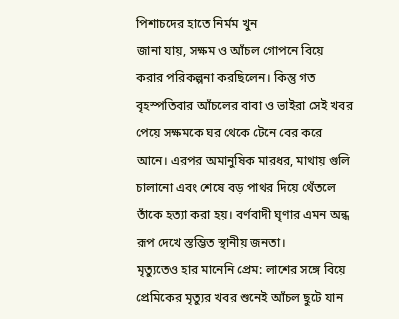পিশাচদের হাতে নির্মম খুন
জানা যায়, সক্ষম ও আঁচল গোপনে বিয়ে করার পরিকল্পনা করছিলেন। কিন্তু গত বৃহস্পতিবার আঁচলের বাবা ও ভাইরা সেই খবর পেয়ে সক্ষমকে ঘর থেকে টেনে বের করে আনে। এরপর অমানুষিক মারধর, মাথায় গুলি চালানো এবং শেষে বড় পাথর দিয়ে থেঁতলে তাঁকে হত্যা করা হয়। বর্ণবাদী ঘৃণার এমন অন্ধ রূপ দেখে স্তম্ভিত স্থানীয় জনতা।
মৃত্যুতেও হার মানেনি প্রেম: লাশের সঙ্গে বিয়ে
প্রেমিকের মৃত্যুর খবর শুনেই আঁচল ছুটে যান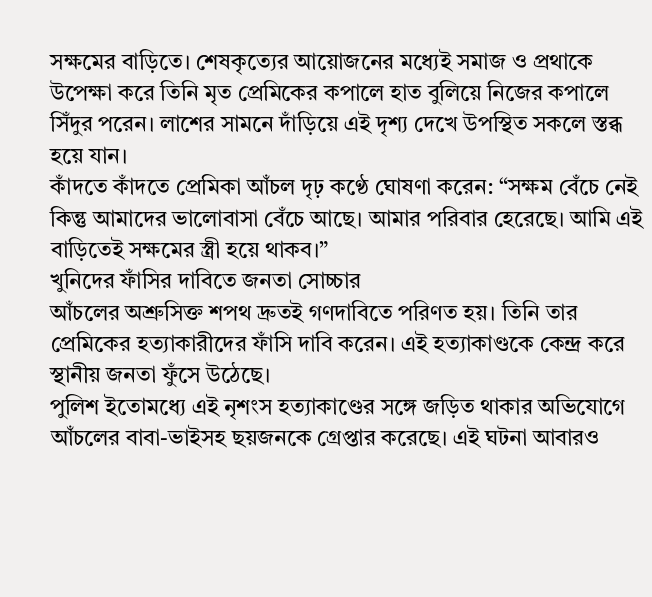সক্ষমের বাড়িতে। শেষকৃত্যের আয়োজনের মধ্যেই সমাজ ও প্রথাকে উপেক্ষা করে তিনি মৃত প্রেমিকের কপালে হাত বুলিয়ে নিজের কপালে সিঁদুর পরেন। লাশের সামনে দাঁড়িয়ে এই দৃশ্য দেখে উপস্থিত সকলে স্তব্ধ হয়ে যান।
কাঁদতে কাঁদতে প্রেমিকা আঁচল দৃঢ় কণ্ঠে ঘোষণা করেন: “সক্ষম বেঁচে নেই কিন্তু আমাদের ভালোবাসা বেঁচে আছে। আমার পরিবার হেরেছে। আমি এই বাড়িতেই সক্ষমের স্ত্রী হয়ে থাকব।”
খুনিদের ফাঁসির দাবিতে জনতা সোচ্চার
আঁচলের অশ্রুসিক্ত শপথ দ্রুতই গণদাবিতে পরিণত হয়। তিনি তার প্রেমিকের হত্যাকারীদের ফাঁসি দাবি করেন। এই হত্যাকাণ্ডকে কেন্দ্র করে স্থানীয় জনতা ফুঁসে উঠেছে।
পুলিশ ইতোমধ্যে এই নৃশংস হত্যাকাণ্ডের সঙ্গে জড়িত থাকার অভিযোগে আঁচলের বাবা-ভাইসহ ছয়জনকে গ্রেপ্তার করেছে। এই ঘটনা আবারও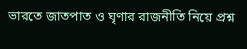ভারতে জাতপাত ও ঘৃণার রাজনীতি নিয়ে প্রশ্ন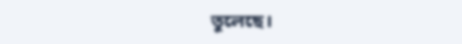তুলেছে।